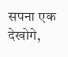सपना एक देखोगे,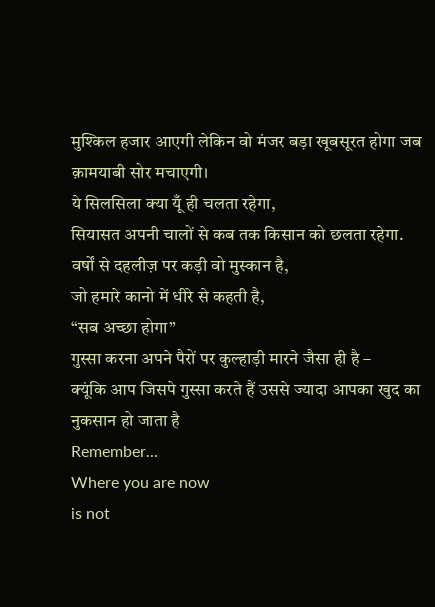मुश्किल हजार आएगी लेकिन वो मंजर बड़ा खूबसूरत होगा जब क़ामयाबी सोर मचाएगी।
ये सिलसिला क्या यूँ ही चलता रहेगा,
सियासत अपनी चालों से कब तक किसान को छलता रहेगा.
वर्षों से दहलीज़ पर कड़ी वो मुस्कान है,
जो हमारे कानो में धीरे से कहती है,
“सब अच्छा होगा”
गुस्सा करना अपने पैरों पर कुल्हाड़ी मारने जैसा ही है –
क्यूंकि आप जिसपे गुस्सा करते हैं उससे ज्यादा आपका खुद का नुकसान हो जाता है
Remember...
Where you are now
is not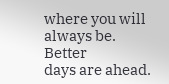where you will
always be. Better
days are ahead.